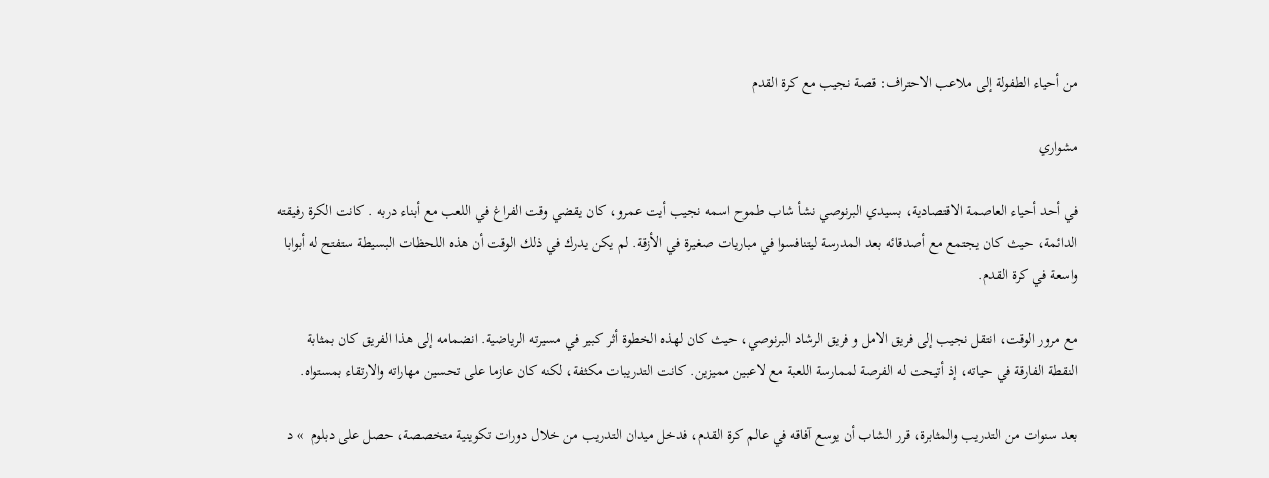من أحياء الطفولة إلى ملاعب الاحتراف: قصة نجيب مع كرة القدم

مشواري

في أحد أحياء العاصمة الاقتصادية، بسيدي البرنوصي نشأ شاب طموح اسمه نجيب أيت عمرو، كان يقضي وقت الفراغ في اللعب مع أبناء دربه . كانت الكرة رفيقته الدائمة، حيث كان يجتمع مع أصدقائه بعد المدرسة ليتنافسوا في مباريات صغيرة في الأزقة. لم يكن يدرك في ذلك الوقت أن هذه اللحظات البسيطة ستفتح له أبوابا واسعة في كرة القدم.

مع مرور الوقت، انتقل نجيب إلى فريق الامل و فريق الرشاد البرنوصي، حيث كان لهذه الخطوة أثر كبير في مسيرته الرياضية. انضمامه إلى هذا الفريق كان بمثابة النقطة الفارقة في حياته، إذ أتيحت له الفرصة لممارسة اللعبة مع لاعبين مميزين. كانت التدريبات مكثفة، لكنه كان عازما على تحسين مهاراته والارتقاء بمستواه.

بعد سنوات من التدريب والمثابرة، قرر الشاب أن يوسع آفاقه في عالم كرة القدم، فدخل ميدان التدريب من خلال دورات تكوينية متخصصة، حصل على دبلوم  » د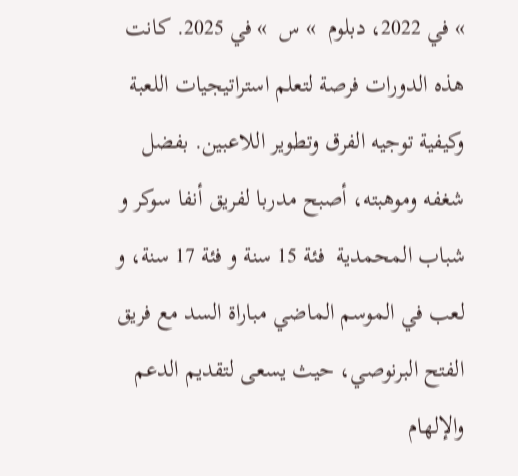» في 2022، دبلوم  » س  » في 2025. كانت هذه الدورات فرصة لتعلم استراتيجيات اللعبة وكيفية توجيه الفرق وتطوير اللاعبين. بفضل شغفه وموهبته، أصبح مدربا لفريق أنفا سوكر و شباب المحمدية  فئة 15 سنة و فئة 17 سنة، و لعب في الموسم الماضي مباراة السد مع فريق الفتح البرنوصي، حيث يسعى لتقديم الدعم والإلهام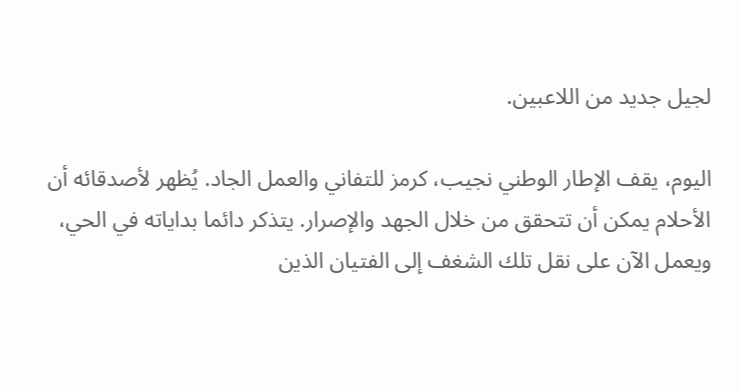لجيل جديد من اللاعبين.

اليوم، يقف الإطار الوطني نجيب، كرمز للتفاني والعمل الجاد. يُظهر لأصدقائه أن الأحلام يمكن أن تتحقق من خلال الجهد والإصرار. يتذكر دائما بداياته في الحي، ويعمل الآن على نقل تلك الشغف إلى الفتيان الذين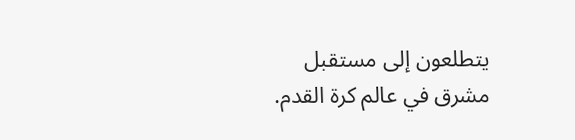يتطلعون إلى مستقبل مشرق في عالم كرة القدم.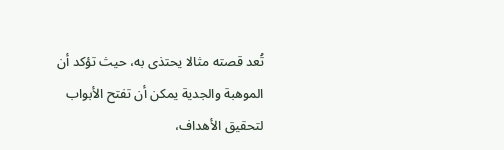تُعد قصته مثالا يحتذى به، حيث تؤكد أن الموهبة والجدية يمكن أن تفتح الأبواب لتحقيق الأهداف،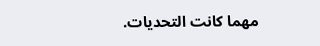مهما كانت التحديات.